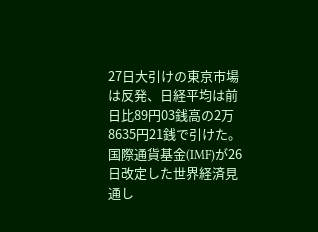27日大引けの東京市場は反発、日経平均は前日比89円03銭高の2万8635円21銭で引けた。国際通貨基金(IMF)が26日改定した世界経済見通し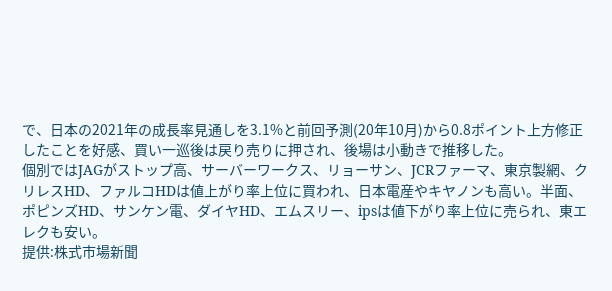で、日本の2021年の成長率見通しを3.1%と前回予測(20年10月)から0.8ポイント上方修正したことを好感、買い一巡後は戻り売りに押され、後場は小動きで推移した。
個別ではJAGがストップ高、サーバーワークス、リョーサン、JCRファーマ、東京製網、クリレスHD、ファルコHDは値上がり率上位に買われ、日本電産やキヤノンも高い。半面、ポピンズHD、サンケン電、ダイヤHD、エムスリー、ipsは値下がり率上位に売られ、東エレクも安い。
提供:株式市場新聞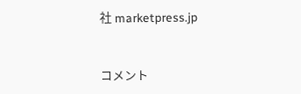社 marketpress.jp


コメント